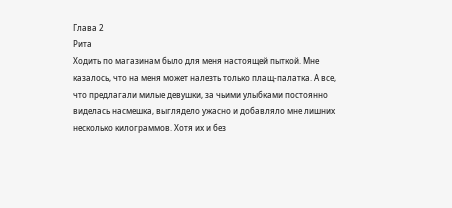Глава 2
Рита
Ходить по магазинам было для меня настоящей пыткой. Мне казалось, что на меня может налезть только плащ-палатка. А все, что предлагали милые девушки, за чьими улыбками постоянно виделась насмешка, выглядело ужасно и добавляло мне лишних несколько килограммов. Хотя их и без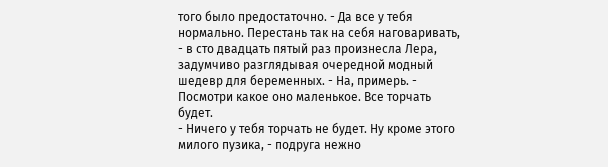того было предостаточно. - Да все у тебя нормально. Перестань так на себя наговаривать, - в сто двадцать пятый раз произнесла Лера, задумчиво разглядывая очередной модный шедевр для беременных. - На, примерь. - Посмотри какое оно маленькое. Все торчать будет.
- Ничего у тебя торчать не будет. Ну кроме этого милого пузика, - подруга нежно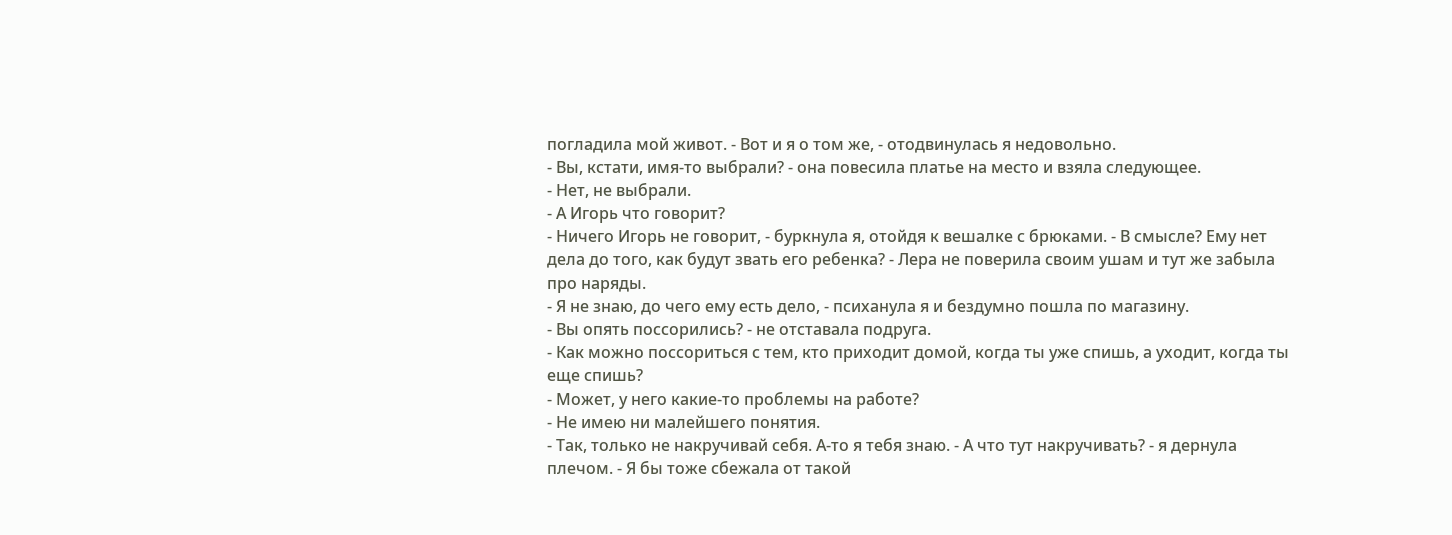погладила мой живот. - Вот и я о том же, - отодвинулась я недовольно.
- Вы, кстати, имя-то выбрали? - она повесила платье на место и взяла следующее.
- Нет, не выбрали.
- А Игорь что говорит?
- Ничего Игорь не говорит, - буркнула я, отойдя к вешалке с брюками. - В смысле? Ему нет дела до того, как будут звать его ребенка? - Лера не поверила своим ушам и тут же забыла про наряды.
- Я не знаю, до чего ему есть дело, - психанула я и бездумно пошла по магазину.
- Вы опять поссорились? - не отставала подруга.
- Как можно поссориться с тем, кто приходит домой, когда ты уже спишь, а уходит, когда ты еще спишь?
- Может, у него какие-то проблемы на работе?
- Не имею ни малейшего понятия.
- Так, только не накручивай себя. А-то я тебя знаю. - А что тут накручивать? - я дернула плечом. - Я бы тоже сбежала от такой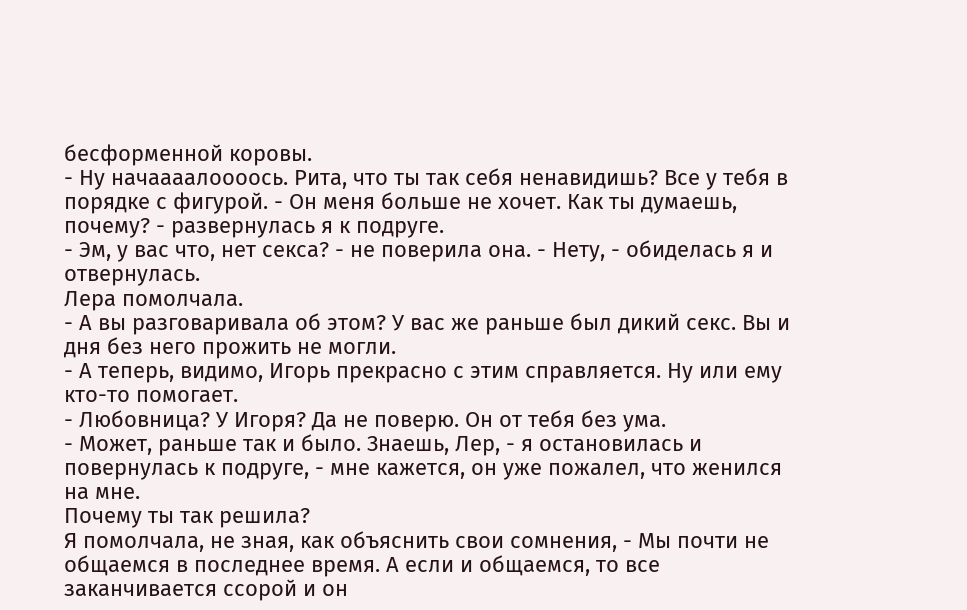бесформенной коровы.
- Ну начаааалоооось. Рита, что ты так себя ненавидишь? Все у тебя в порядке с фигурой. - Он меня больше не хочет. Как ты думаешь, почему? - развернулась я к подруге.
- Эм, у вас что, нет секса? - не поверила она. - Нету, - обиделась я и отвернулась.
Лера помолчала.
- А вы разговаривала об этом? У вас же раньше был дикий секс. Вы и дня без него прожить не могли.
- А теперь, видимо, Игорь прекрасно с этим справляется. Ну или ему кто-то помогает.
- Любовница? У Игоря? Да не поверю. Он от тебя без ума.
- Может, раньше так и было. Знаешь, Лер, - я остановилась и повернулась к подруге, - мне кажется, он уже пожалел, что женился на мне.
Почему ты так решила?
Я помолчала, не зная, как объяснить свои сомнения, - Мы почти не общаемся в последнее время. А если и общаемся, то все заканчивается ссорой и он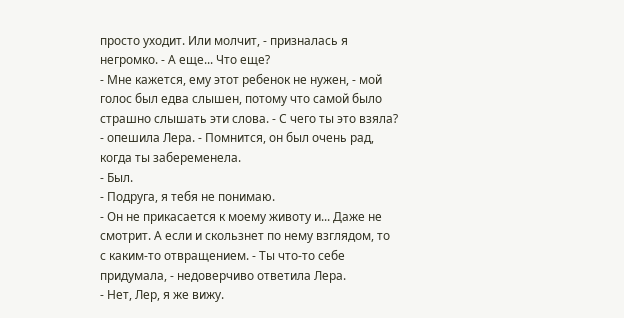просто уходит. Или молчит, - призналась я негромко. - А еще... Что еще?
- Мне кажется, ему этот ребенок не нужен, - мой голос был едва слышен, потому что самой было страшно слышать эти слова. - С чего ты это взяла? - опешила Лера. - Помнится, он был очень рад, когда ты забеременела.
- Был.
- Подруга, я тебя не понимаю.
- Он не прикасается к моему животу и... Даже не смотрит. А если и скользнет по нему взглядом, то с каким-то отвращением. - Ты что-то себе придумала, - недоверчиво ответила Лера.
- Нет, Лер, я же вижу.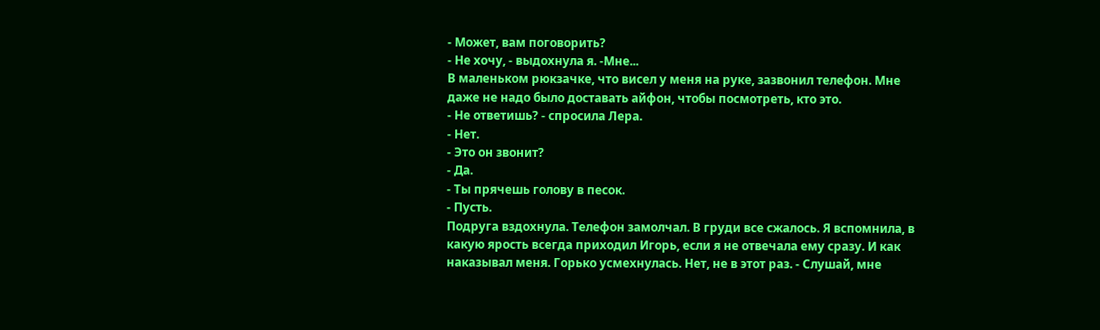- Может, вам поговорить?
- Не хочу, - выдохнула я. -Мне...
В маленьком рюкзачке, что висел у меня на руке, зазвонил телефон. Мне даже не надо было доставать айфон, чтобы посмотреть, кто это.
- Не ответишь? - спросила Лера.
- Нет.
- Это он звонит?
- Да.
- Ты прячешь голову в песок.
- Пусть.
Подруга вздохнула. Телефон замолчал. В груди все сжалось. Я вспомнила, в какую ярость всегда приходил Игорь, если я не отвечала ему сразу. И как наказывал меня. Горько усмехнулась. Нет, не в этот раз. - Слушай, мне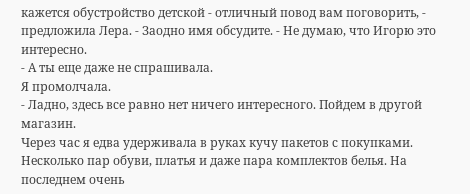кажется обустройство детской - отличный повод вам поговорить, - предложила Лера. - Заодно имя обсудите. - Не думаю, что Игорю это интересно.
- А ты еще даже не спрашивала.
Я промолчала.
- Ладно, здесь все равно нет ничего интересного. Пойдем в другой магазин.
Через час я едва удерживала в руках кучу пакетов с покупками.
Несколько пар обуви, платья и даже пара комплектов белья. На последнем очень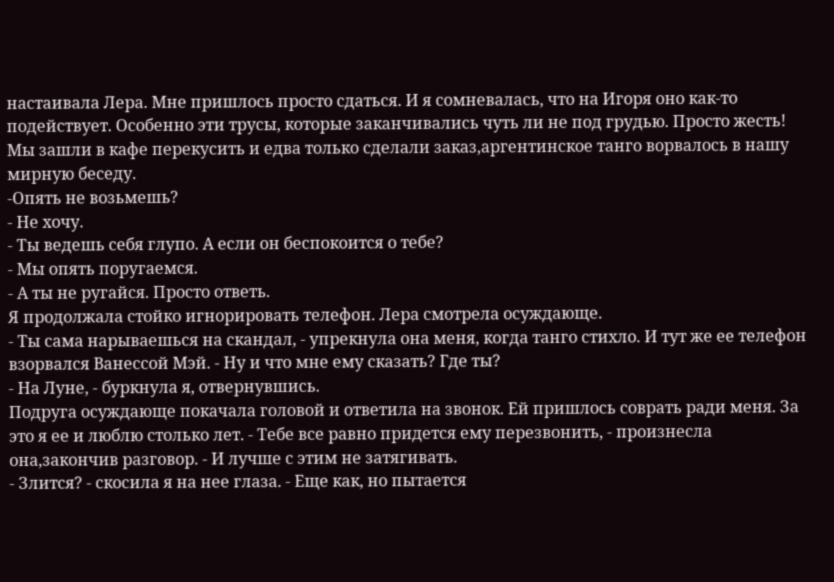настаивала Лера. Мне пришлось просто сдаться. И я сомневалась, что на Игоря оно как-то подействует. Особенно эти трусы, которые заканчивались чуть ли не под грудью. Просто жесть!
Мы зашли в кафе перекусить и едва только сделали заказ,аргентинское танго ворвалось в нашу мирную беседу.
-Опять не возьмешь?
- Не хочу.
- Ты ведешь себя глупо. А если он беспокоится о тебе?
- Мы опять поругаемся.
- А ты не ругайся. Просто ответь.
Я продолжала стойко игнорировать телефон. Лера смотрела осуждающе.
- Ты сама нарываешься на скандал, - упрекнула она меня, когда танго стихло. И тут же ее телефон взорвался Ванессой Мэй. - Ну и что мне ему сказать? Где ты?
- На Луне, - буркнула я, отвернувшись.
Подруга осуждающе покачала головой и ответила на звонок. Ей пришлось соврать ради меня. За это я ее и люблю столько лет. - Тебе все равно придется ему перезвонить, - произнесла она,закончив разговор. - И лучше с этим не затягивать.
- Злится? - скосила я на нее глаза. - Еще как, но пытается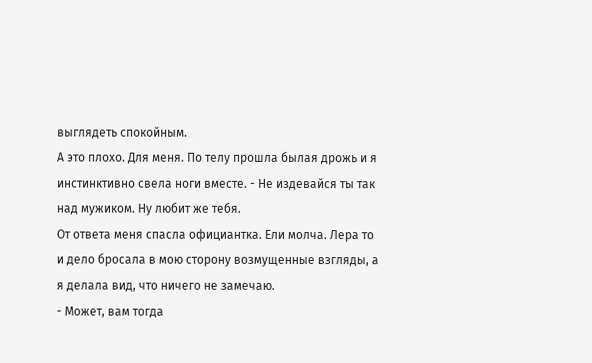выглядеть спокойным.
А это плохо. Для меня. По телу прошла былая дрожь и я инстинктивно свела ноги вместе. - Не издевайся ты так над мужиком. Ну любит же тебя.
От ответа меня спасла официантка. Ели молча. Лера то и дело бросала в мою сторону возмущенные взгляды, а я делала вид, что ничего не замечаю.
- Может, вам тогда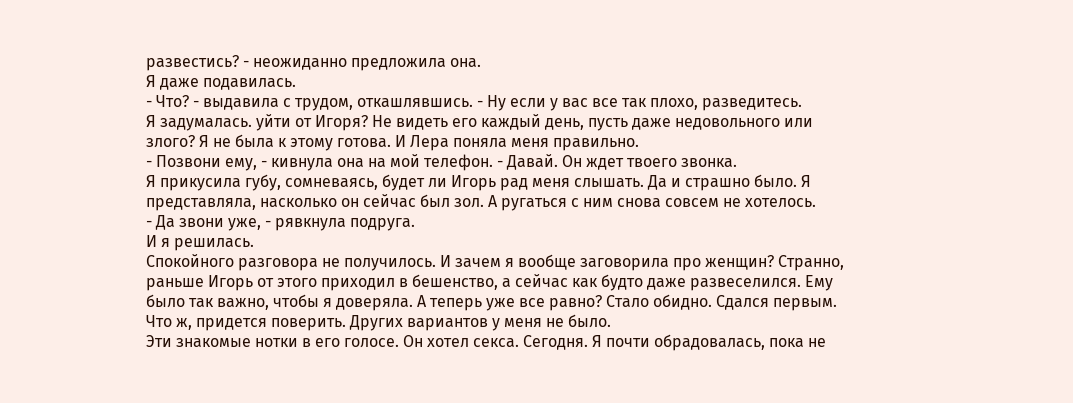развестись? - неожиданно предложила она.
Я даже подавилась.
- Что? - выдавила с трудом, откашлявшись. - Ну если у вас все так плохо, разведитесь.
Я задумалась. уйти от Игоря? Не видеть его каждый день, пусть даже недовольного или злого? Я не была к этому готова. И Лера поняла меня правильно.
- Позвони ему, - кивнула она на мой телефон. - Давай. Он ждет твоего звонка.
Я прикусила губу, сомневаясь, будет ли Игорь рад меня слышать. Да и страшно было. Я представляла, насколько он сейчас был зол. А ругаться с ним снова совсем не хотелось.
- Да звони уже, - рявкнула подруга.
И я решилась.
Спокойного разговора не получилось. И зачем я вообще заговорила про женщин? Странно, раньше Игорь от этого приходил в бешенство, а сейчас как будто даже развеселился. Ему было так важно, чтобы я доверяла. А теперь уже все равно? Стало обидно. Сдался первым. Что ж, придется поверить. Других вариантов у меня не было.
Эти знакомые нотки в его голосе. Он хотел секса. Сегодня. Я почти обрадовалась, пока не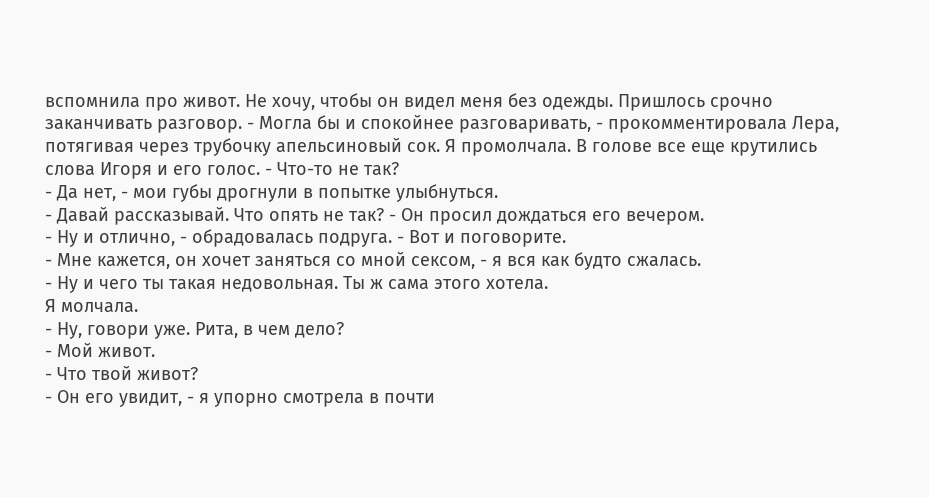вспомнила про живот. Не хочу, чтобы он видел меня без одежды. Пришлось срочно заканчивать разговор. - Могла бы и спокойнее разговаривать, - прокомментировала Лера, потягивая через трубочку апельсиновый сок. Я промолчала. В голове все еще крутились слова Игоря и его голос. - Что-то не так?
- Да нет, - мои губы дрогнули в попытке улыбнуться.
- Давай рассказывай. Что опять не так? - Он просил дождаться его вечером.
- Ну и отлично, - обрадовалась подруга. - Вот и поговорите.
- Мне кажется, он хочет заняться со мной сексом, - я вся как будто сжалась.
- Ну и чего ты такая недовольная. Ты ж сама этого хотела.
Я молчала.
- Ну, говори уже. Рита, в чем дело?
- Мой живот.
- Что твой живот?
- Он его увидит, - я упорно смотрела в почти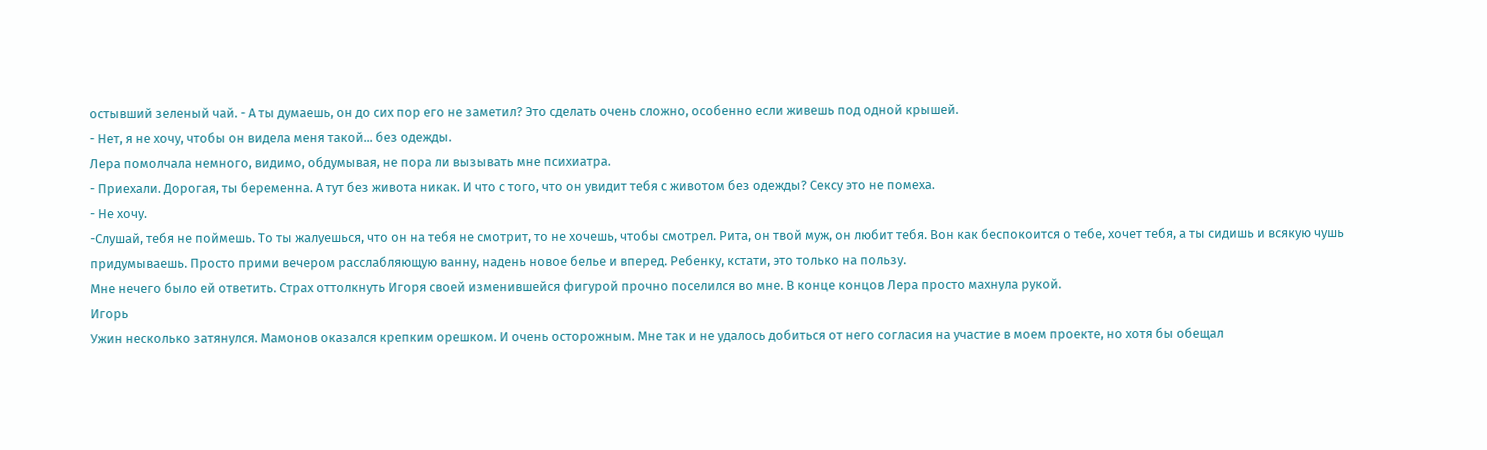остывший зеленый чай. - А ты думаешь, он до сих пор его не заметил? Это сделать очень сложно, особенно если живешь под одной крышей.
- Нет, я не хочу, чтобы он видела меня такой... без одежды.
Лера помолчала немного, видимо, обдумывая, не пора ли вызывать мне психиатра.
- Приехали. Дорогая, ты беременна. А тут без живота никак. И что с того, что он увидит тебя с животом без одежды? Сексу это не помеха.
- Не хочу.
-Слушай, тебя не поймешь. То ты жалуешься, что он на тебя не смотрит, то не хочешь, чтобы смотрел. Рита, он твой муж, он любит тебя. Вон как беспокоится о тебе, хочет тебя, а ты сидишь и всякую чушь придумываешь. Просто прими вечером расслабляющую ванну, надень новое белье и вперед. Ребенку, кстати, это только на пользу.
Мне нечего было ей ответить. Страх оттолкнуть Игоря своей изменившейся фигурой прочно поселился во мне. В конце концов Лера просто махнула рукой.
Игорь
Ужин несколько затянулся. Мамонов оказался крепким орешком. И очень осторожным. Мне так и не удалось добиться от него согласия на участие в моем проекте, но хотя бы обещал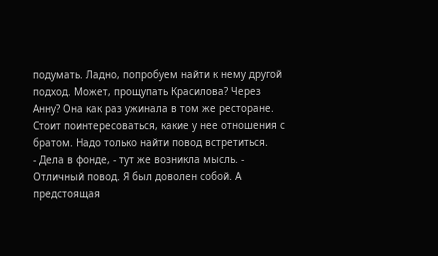подумать. Ладно, попробуем найти к нему другой подход. Может, прощупать Красилова? Через Анну? Она как раз ужинала в том же ресторане. Стоит поинтересоваться, какие у нее отношения с братом. Надо только найти повод встретиться.
- Дела в фонде, - тут же возникла мысль. - Отличный повод. Я был доволен собой. А предстоящая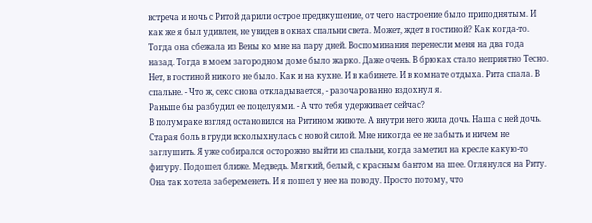встреча и ночь с Ритой дарили острое предвкушение, от чего настроение было приподнятым. И как же я был удивлен, не увидев в окнах спальни света. Может, ждет в гостиной? Как когда-то. Тогда она сбежала из Вены ко мне на пару дней. Воспоминания перенесли меня на два года назад. Тогда в моем загородном доме было жарко. Даже очень. В брюках стало неприятно Тесно.
Нет, в гостиной никого не было. Как и на кухне. И в кабинете. И в комнате отдыха. Рита спала. В спальне. - Что ж, секс снова откладывается, - разочарованно вздохнул я.
Раньше бы разбудил ее поцелуями. - А что тебя удерживает сейчас?
В полумраке взгляд остановился на Ритином животе. А внутри него жила дочь. Наша с ней дочь. Старая боль в груди всколыхнулась с новой силой. Мне никогда ее не забыть и ничем не заглушить. Я уже собирался осторожно выйти из спальни, когда заметил на кресле какую-то фигуру. Подошел ближе. Медведь. Мягкий, белый, с красным бантом на шее. Оглянулся на Риту. Она так хотела забеременеть. И я пошел у нее на поводу. Просто потому, что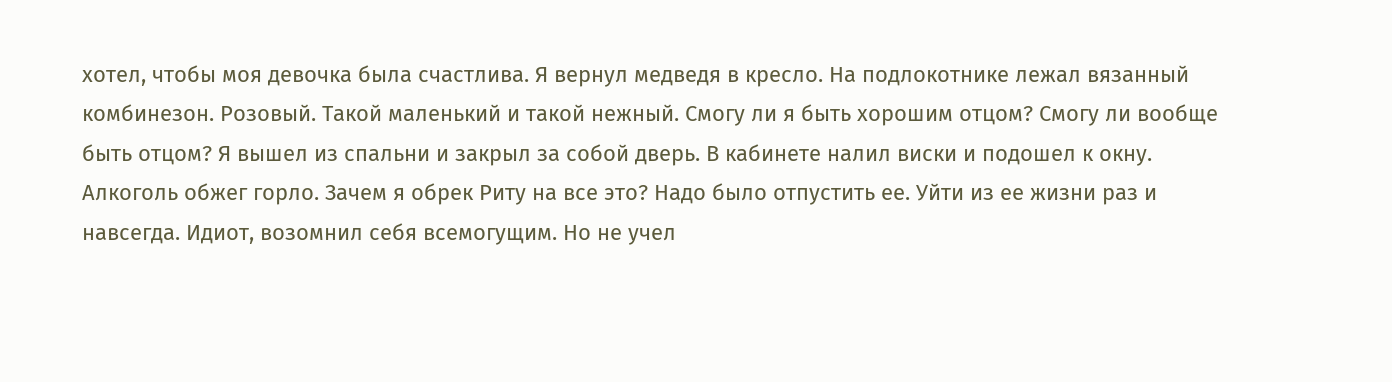хотел, чтобы моя девочка была счастлива. Я вернул медведя в кресло. На подлокотнике лежал вязанный комбинезон. Розовый. Такой маленький и такой нежный. Смогу ли я быть хорошим отцом? Смогу ли вообще быть отцом? Я вышел из спальни и закрыл за собой дверь. В кабинете налил виски и подошел к окну. Алкоголь обжег горло. Зачем я обрек Риту на все это? Надо было отпустить ее. Уйти из ее жизни раз и навсегда. Идиот, возомнил себя всемогущим. Но не учел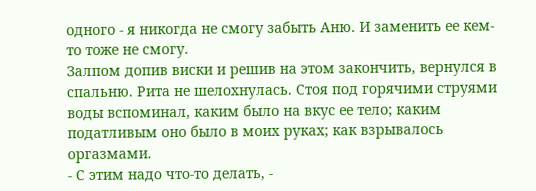одного - я никогда не смогу забыть Аню. И заменить ее кем-то тоже не смогу.
Залпом допив виски и решив на этом закончить, вернулся в спальню. Рита не шелохнулась. Стоя под горячими струями воды вспоминал, каким было на вкус ее тело; каким податливым оно было в моих руках; как взрывалось оргазмами.
- С этим надо что-то делать, -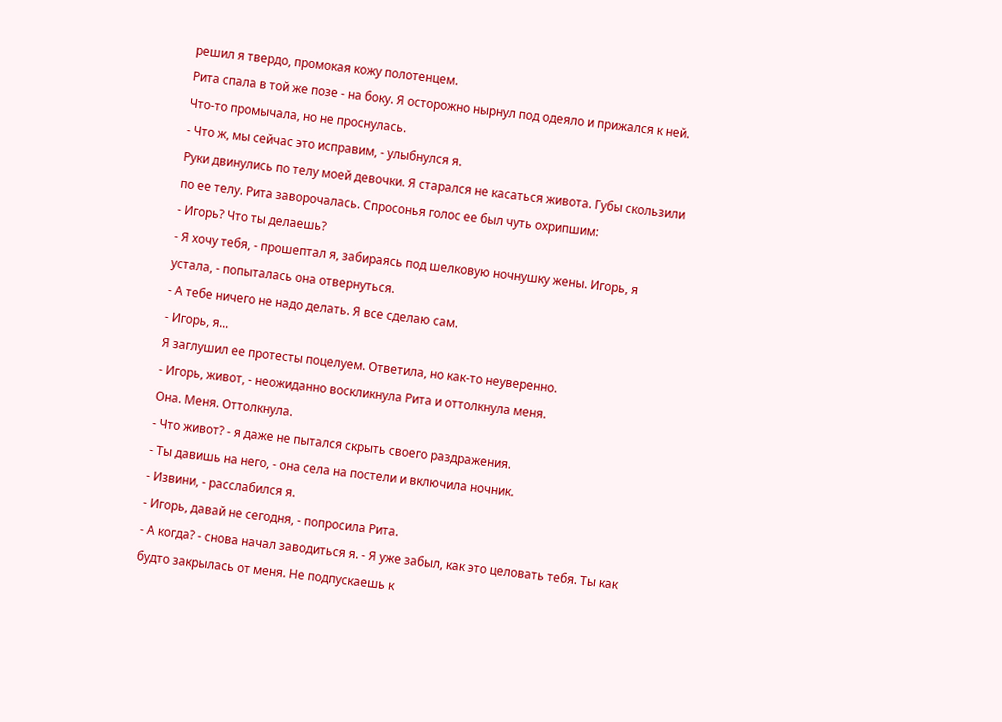решил я твердо, промокая кожу полотенцем.
Рита спала в той же позе - на боку. Я осторожно нырнул под одеяло и прижался к ней. Что-то промычала, но не проснулась.
- Что ж, мы сейчас это исправим, - улыбнулся я.
Руки двинулись по телу моей девочки. Я старался не касаться живота. Губы скользили по ее телу. Рита заворочалась. Спросонья голос ее был чуть охрипшим:
- Игорь? Что ты делаешь?
- Я хочу тебя, - прошептал я, забираясь под шелковую ночнушку жены. Игорь, я устала, - попыталась она отвернуться.
- А тебе ничего не надо делать. Я все сделаю сам.
- Игорь, я...
Я заглушил ее протесты поцелуем. Ответила, но как-то неуверенно.
- Игорь, живот, - неожиданно воскликнула Рита и оттолкнула меня.
Она. Меня. Оттолкнула.
- Что живот? - я даже не пытался скрыть своего раздражения.
- Ты давишь на него, - она села на постели и включила ночник.
- Извини, - расслабился я.
- Игорь, давай не сегодня, - попросила Рита.
- А когда? - снова начал заводиться я. - Я уже забыл, как это целовать тебя. Ты как будто закрылась от меня. Не подпускаешь к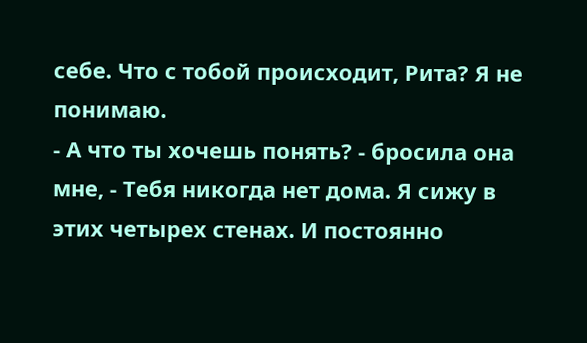себе. Что с тобой происходит, Рита? Я не понимаю.
- А что ты хочешь понять? - бросила она мне, - Тебя никогда нет дома. Я сижу в этих четырех стенах. И постоянно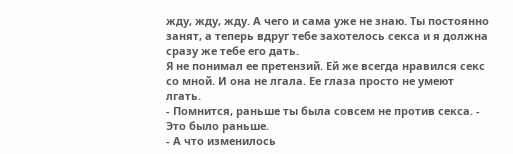жду, жду, жду. А чего и сама уже не знаю. Ты постоянно занят, а теперь вдруг тебе захотелось секса и я должна сразу же тебе его дать.
Я не понимал ее претензий. Ей же всегда нравился секс со мной. И она не лгала. Ее глаза просто не умеют лгать.
- Помнится, раньше ты была совсем не против секса. - Это было раньше.
- А что изменилось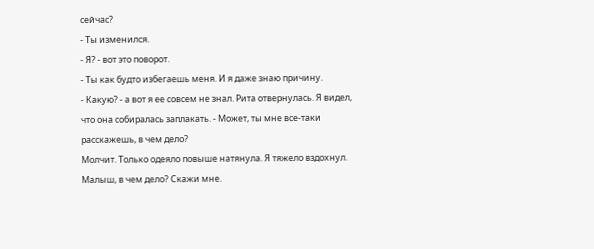сейчас?
- Ты изменился.
- Я? - вот это поворот.
- Ты как будто избегаешь меня. И я даже знаю причину.
- Какую? - а вот я ее совсем не знал. Рита отвернулась. Я видел, что она собиралась заплакать. - Может, ты мне все-таки расскажешь, в чем дело?
Молчит. Только одеяло повыше натянула. Я тяжело вздохнул. Малыш, в чем дело? Скажи мне.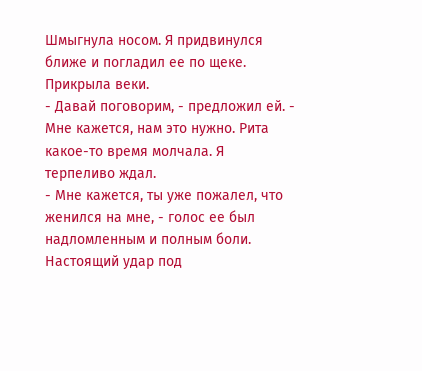Шмыгнула носом. Я придвинулся ближе и погладил ее по щеке. Прикрыла веки.
- Давай поговорим, - предложил ей. - Мне кажется, нам это нужно. Рита какое-то время молчала. Я терпеливо ждал.
- Мне кажется, ты уже пожалел, что женился на мне, - голос ее был надломленным и полным боли.
Настоящий удар под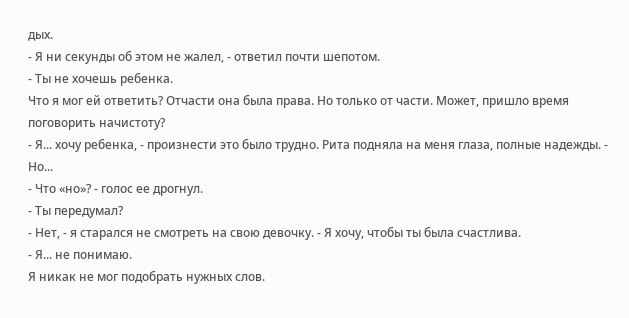дых.
- Я ни секунды об этом не жалел, - ответил почти шепотом.
- Ты не хочешь ребенка.
Что я мог ей ответить? Отчасти она была права. Но только от части. Может, пришло время поговорить начистоту?
- Я... хочу ребенка, - произнести это было трудно. Рита подняла на меня глаза, полные надежды. - Но...
- Что «но»? - голос ее дрогнул.
- Ты передумал?
- Нет, - я старался не смотреть на свою девочку. - Я хочу, чтобы ты была счастлива.
- Я... не понимаю.
Я никак не мог подобрать нужных слов.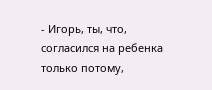- Игорь, ты, что, согласился на ребенка только потому,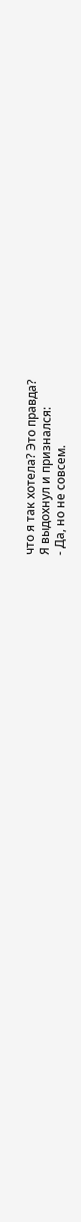что я так хотела? Это правда?
Я выдохнул и признался:
- Да, но не совсем.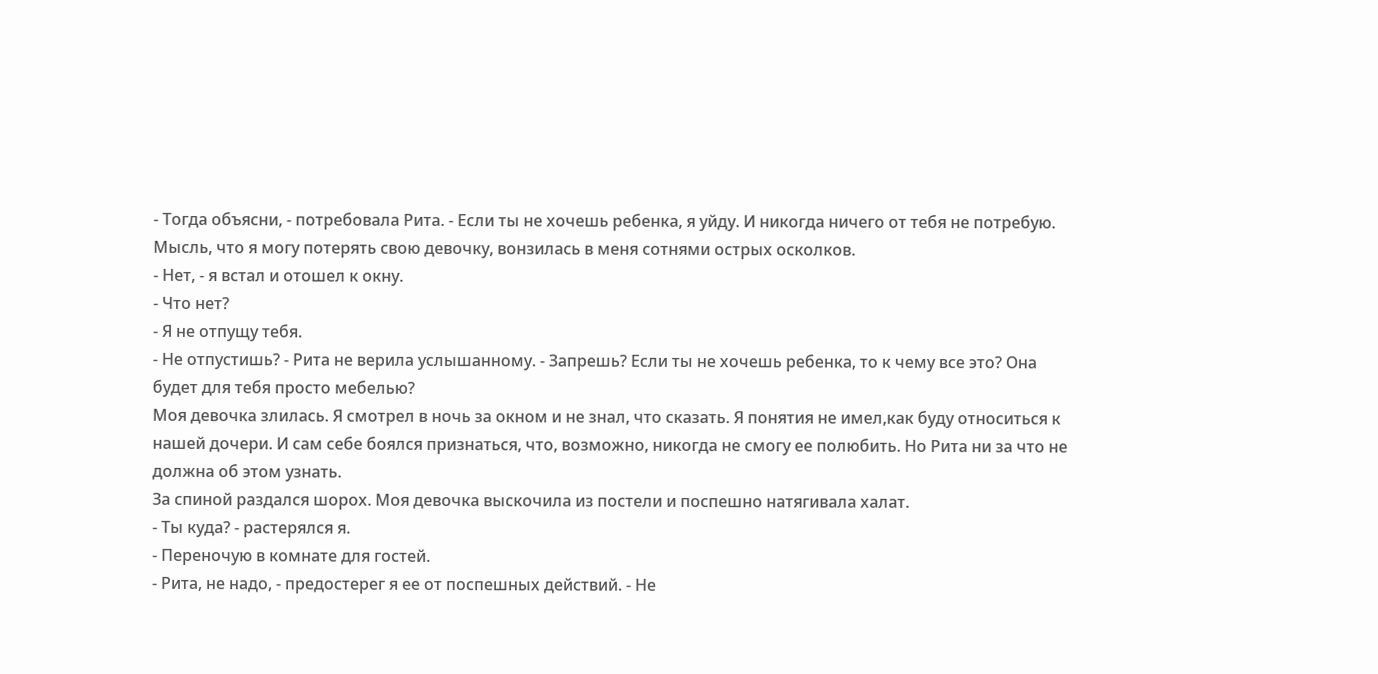- Тогда объясни, - потребовала Рита. - Если ты не хочешь ребенка, я уйду. И никогда ничего от тебя не потребую.
Мысль, что я могу потерять свою девочку, вонзилась в меня сотнями острых осколков.
- Нет, - я встал и отошел к окну.
- Что нет?
- Я не отпущу тебя.
- Не отпустишь? - Рита не верила услышанному. - Запрешь? Если ты не хочешь ребенка, то к чему все это? Она будет для тебя просто мебелью?
Моя девочка злилась. Я смотрел в ночь за окном и не знал, что сказать. Я понятия не имел,как буду относиться к нашей дочери. И сам себе боялся признаться, что, возможно, никогда не смогу ее полюбить. Но Рита ни за что не должна об этом узнать.
За спиной раздался шорох. Моя девочка выскочила из постели и поспешно натягивала халат.
- Ты куда? - растерялся я.
- Переночую в комнате для гостей.
- Рита, не надо, - предостерег я ее от поспешных действий. - Не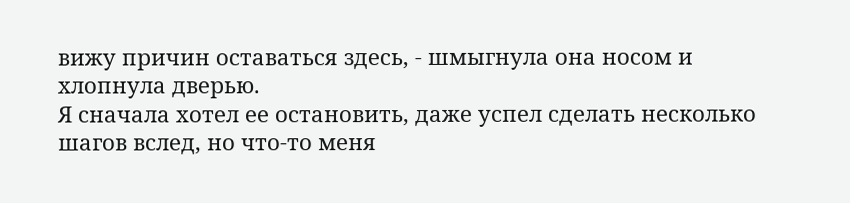вижу причин оставаться здесь, - шмыгнула она носом и хлопнула дверью.
Я сначала хотел ее остановить, даже успел сделать несколько шагов вслед, но что-то меня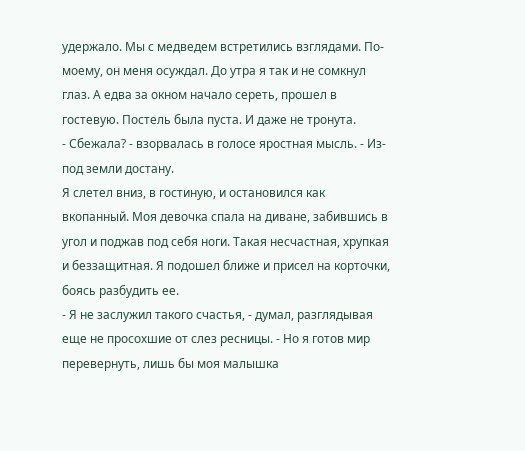удержало. Мы с медведем встретились взглядами. По-моему, он меня осуждал. До утра я так и не сомкнул глаз. А едва за окном начало сереть, прошел в гостевую. Постель была пуста. И даже не тронута.
- Сбежала? - взорвалась в голосе яростная мысль. - Из-под земли достану.
Я слетел вниз, в гостиную, и остановился как вкопанный. Моя девочка спала на диване, забившись в угол и поджав под себя ноги. Такая несчастная, хрупкая и беззащитная. Я подошел ближе и присел на корточки, боясь разбудить ее.
- Я не заслужил такого счастья, - думал, разглядывая еще не просохшие от слез ресницы. - Но я готов мир перевернуть, лишь бы моя малышка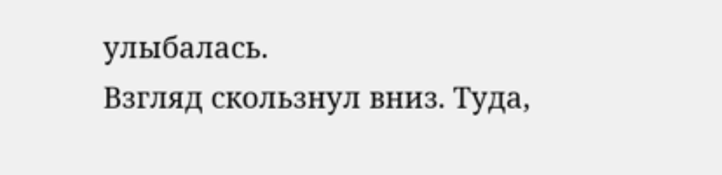улыбалась.
Взгляд скользнул вниз. Туда,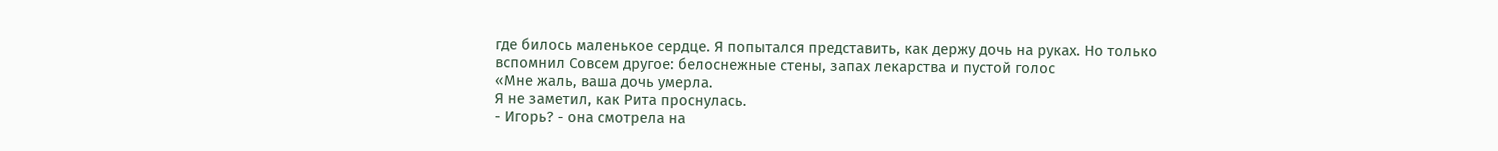где билось маленькое сердце. Я попытался представить, как держу дочь на руках. Но только вспомнил Совсем другое: белоснежные стены, запах лекарства и пустой голос
«Мне жаль, ваша дочь умерла.
Я не заметил, как Рита проснулась.
- Игорь? - она смотрела на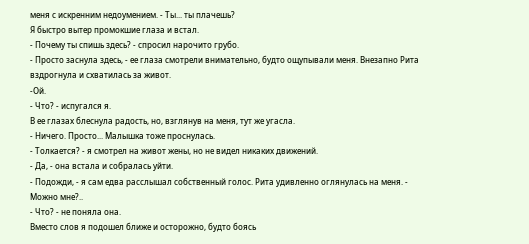меня с искренним недоумением. - Ты... ты плачешь?
Я быстро вытер промокшие глаза и встал.
- Почему ты спишь здесь? - спросил нарочито грубо.
- Просто заснула здесь, - ее глаза смотрели внимательно, будто ощупывали меня. Внезапно Рита вздрогнула и схватилась за живот.
-Ой.
- Что? - испугался я.
В ее глазах блеснула радость, но, взглянув на меня, тут же угасла.
- Ничего. Просто... Малышка тоже проснулась.
- Толкается? - я смотрел на живот жены, но не видел никаких движений.
- Да, - она встала и собралась уйти.
- Подожди, - я сам едва расслышал собственный голос. Рита удивленно оглянулась на меня. - Можно мне?..
- Что? - не поняла она.
Вместо слов я подошел ближе и осторожно, будто боясь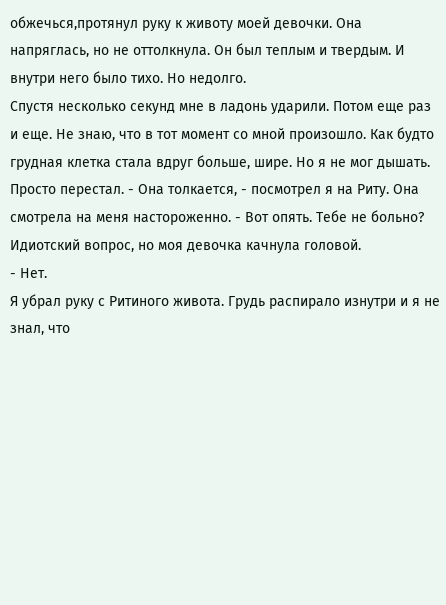обжечься,протянул руку к животу моей девочки. Она напряглась, но не оттолкнула. Он был теплым и твердым. И внутри него было тихо. Но недолго.
Спустя несколько секунд мне в ладонь ударили. Потом еще раз и еще. Не знаю, что в тот момент со мной произошло. Как будто грудная клетка стала вдруг больше, шире. Но я не мог дышать. Просто перестал. - Она толкается, - посмотрел я на Риту. Она смотрела на меня настороженно. - Вот опять. Тебе не больно?
Идиотский вопрос, но моя девочка качнула головой.
- Нет.
Я убрал руку с Ритиного живота. Грудь распирало изнутри и я не знал, что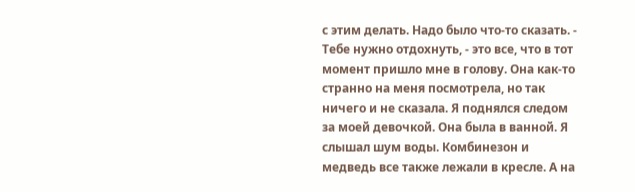с этим делать. Надо было что-то сказать. - Тебе нужно отдохнуть, - это все, что в тот момент пришло мне в голову. Она как-то странно на меня посмотрела, но так ничего и не сказала. Я поднялся следом за моей девочкой. Она была в ванной. Я слышал шум воды. Комбинезон и медведь все также лежали в кресле. А на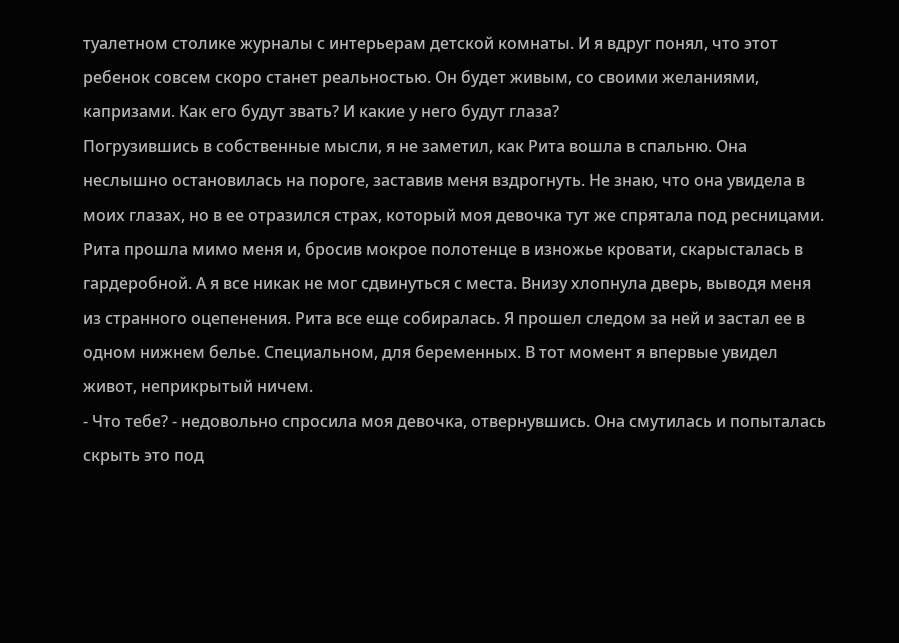туалетном столике журналы с интерьерам детской комнаты. И я вдруг понял, что этот ребенок совсем скоро станет реальностью. Он будет живым, со своими желаниями, капризами. Как его будут звать? И какие у него будут глаза?
Погрузившись в собственные мысли, я не заметил, как Рита вошла в спальню. Она неслышно остановилась на пороге, заставив меня вздрогнуть. Не знаю, что она увидела в моих глазах, но в ее отразился страх, который моя девочка тут же спрятала под ресницами.
Рита прошла мимо меня и, бросив мокрое полотенце в изножье кровати, скарысталась в гардеробной. А я все никак не мог сдвинуться с места. Внизу хлопнула дверь, выводя меня из странного оцепенения. Рита все еще собиралась. Я прошел следом за ней и застал ее в одном нижнем белье. Специальном, для беременных. В тот момент я впервые увидел живот, неприкрытый ничем.
- Что тебе? - недовольно спросила моя девочка, отвернувшись. Она смутилась и попыталась скрыть это под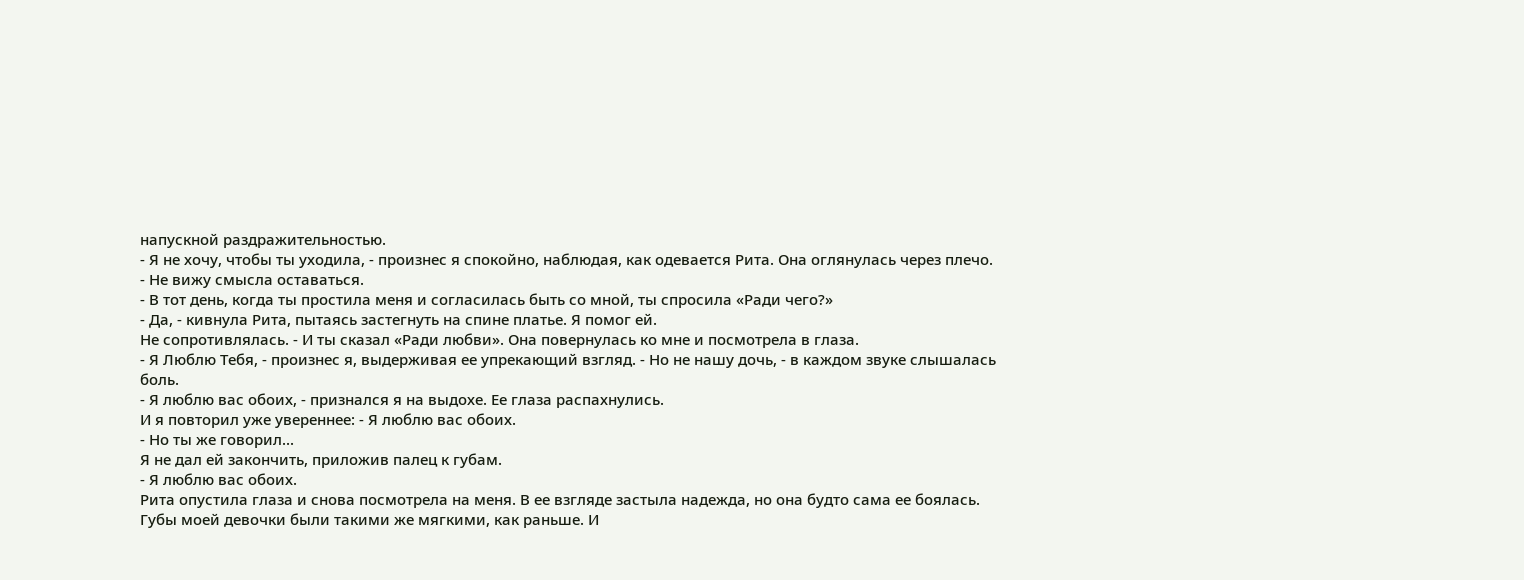напускной раздражительностью.
- Я не хочу, чтобы ты уходила, - произнес я спокойно, наблюдая, как одевается Рита. Она оглянулась через плечо.
- Не вижу смысла оставаться.
- В тот день, когда ты простила меня и согласилась быть со мной, ты спросила «Ради чего?»
- Да, - кивнула Рита, пытаясь застегнуть на спине платье. Я помог ей.
Не сопротивлялась. - И ты сказал «Ради любви». Она повернулась ко мне и посмотрела в глаза.
- Я Люблю Тебя, - произнес я, выдерживая ее упрекающий взгляд. - Но не нашу дочь, - в каждом звуке слышалась боль.
- Я люблю вас обоих, - признался я на выдохе. Ее глаза распахнулись.
И я повторил уже увереннее: - Я люблю вас обоих.
- Но ты же говорил...
Я не дал ей закончить, приложив палец к губам.
- Я люблю вас обоих.
Рита опустила глаза и снова посмотрела на меня. В ее взгляде застыла надежда, но она будто сама ее боялась. Губы моей девочки были такими же мягкими, как раньше. И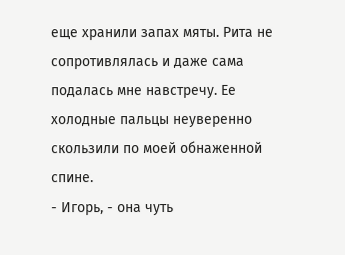еще хранили запах мяты. Рита не сопротивлялась и даже сама подалась мне навстречу. Ее холодные пальцы неуверенно скользили по моей обнаженной спине.
- Игорь, - она чуть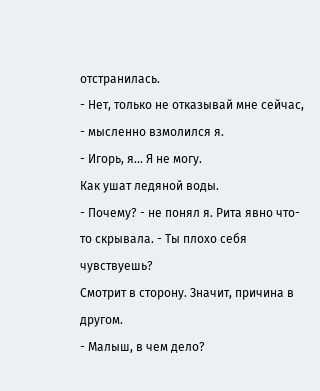отстранилась.
- Нет, только не отказывай мне сейчас, - мысленно взмолился я.
- Игорь, я... Я не могу.
Как ушат ледяной воды.
- Почему? - не понял я. Рита явно что-то скрывала. - Ты плохо себя чувствуешь?
Смотрит в сторону. Значит, причина в другом.
- Малыш, в чем дело?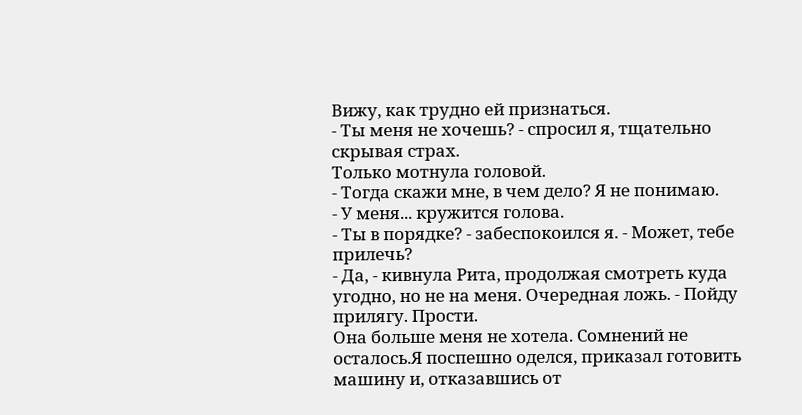Вижу, как трудно ей признаться.
- Ты меня не хочешь? - спросил я, тщательно скрывая страх.
Только мотнула головой.
- Тогда скажи мне, в чем дело? Я не понимаю.
- У меня... кружится голова.
- Ты в порядке? - забеспокоился я. - Может, тебе прилечь?
- Да, - кивнула Рита, продолжая смотреть куда угодно, но не на меня. Очередная ложь. - Пойду прилягу. Прости.
Она больше меня не хотела. Сомнений не осталось.Я поспешно оделся, приказал готовить машину и, отказавшись от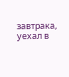завтрака, уехал в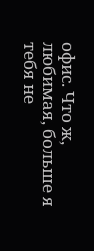офис. Что ж, любимая, больше я тебя не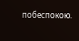побеспокою.